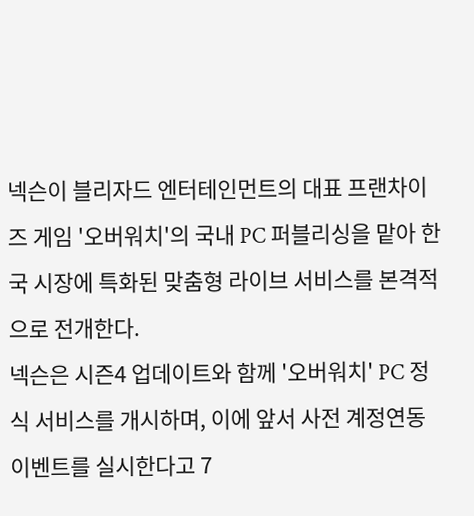넥슨이 블리자드 엔터테인먼트의 대표 프랜차이즈 게임 '오버워치'의 국내 PC 퍼블리싱을 맡아 한국 시장에 특화된 맞춤형 라이브 서비스를 본격적으로 전개한다.
넥슨은 시즌4 업데이트와 함께 '오버워치' PC 정식 서비스를 개시하며, 이에 앞서 사전 계정연동 이벤트를 실시한다고 7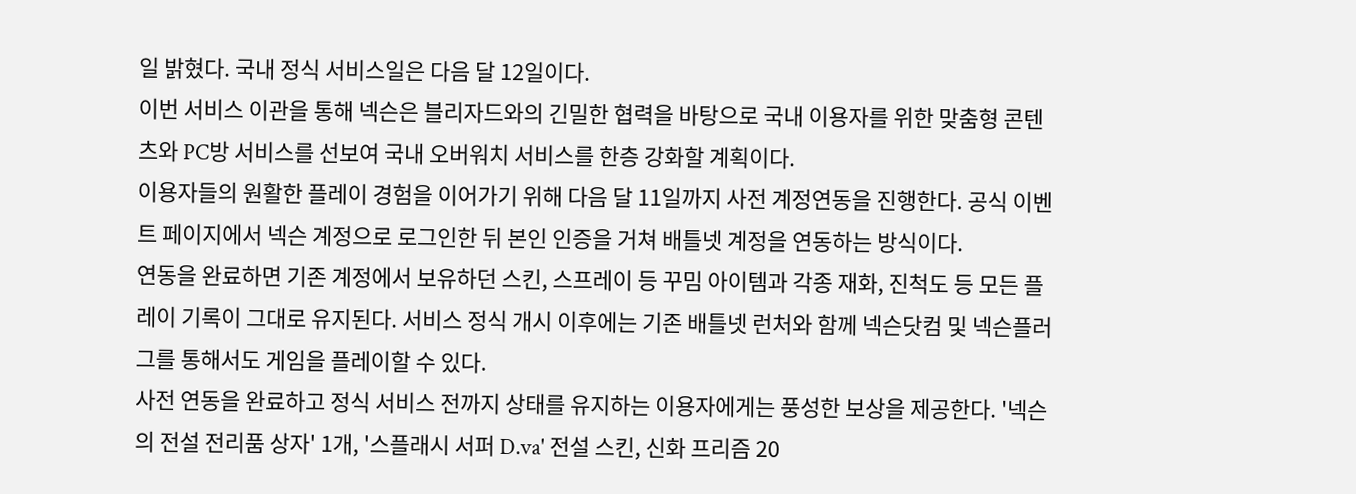일 밝혔다. 국내 정식 서비스일은 다음 달 12일이다.
이번 서비스 이관을 통해 넥슨은 블리자드와의 긴밀한 협력을 바탕으로 국내 이용자를 위한 맞춤형 콘텐츠와 PC방 서비스를 선보여 국내 오버워치 서비스를 한층 강화할 계획이다.
이용자들의 원활한 플레이 경험을 이어가기 위해 다음 달 11일까지 사전 계정연동을 진행한다. 공식 이벤트 페이지에서 넥슨 계정으로 로그인한 뒤 본인 인증을 거쳐 배틀넷 계정을 연동하는 방식이다.
연동을 완료하면 기존 계정에서 보유하던 스킨, 스프레이 등 꾸밈 아이템과 각종 재화, 진척도 등 모든 플레이 기록이 그대로 유지된다. 서비스 정식 개시 이후에는 기존 배틀넷 런처와 함께 넥슨닷컴 및 넥슨플러그를 통해서도 게임을 플레이할 수 있다.
사전 연동을 완료하고 정식 서비스 전까지 상태를 유지하는 이용자에게는 풍성한 보상을 제공한다. '넥슨의 전설 전리품 상자' 1개, '스플래시 서퍼 D.va' 전설 스킨, 신화 프리즘 20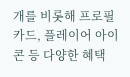개를 비롯해 프로필 카드, 플레이어 아이콘 등 다양한 혜택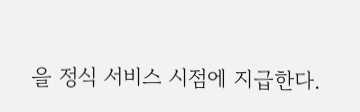을 정식 서비스 시점에 지급한다.